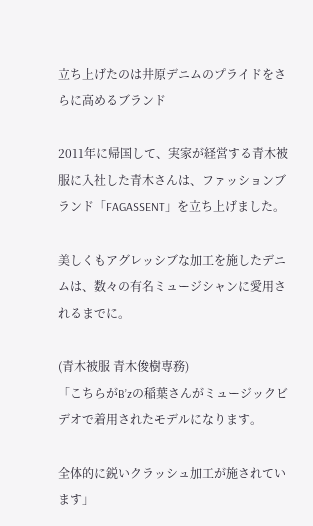立ち上げたのは井原デニムのプライドをさらに高めるブランド

2011年に帰国して、実家が経営する青木被服に入社した青木さんは、ファッションブランド「FAGASSENT」を立ち上げました。

美しくもアグレッシブな加工を施したデニムは、数々の有名ミュージシャンに愛用されるまでに。

(青木被服 青木俊樹専務)
「こちらがB’zの稲葉さんがミュージックビデオで着用されたモデルになります。

全体的に鋭いクラッシュ加工が施されています」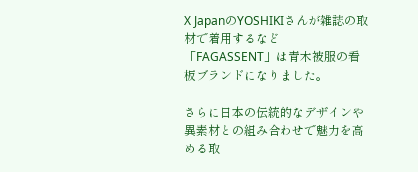X JapanのYOSHIKIさんが雑誌の取材で着用するなど「FAGASSENT」は青木被服の看板ブランドになりました。

さらに日本の伝統的なデザインや異素材との組み合わせで魅力を高める取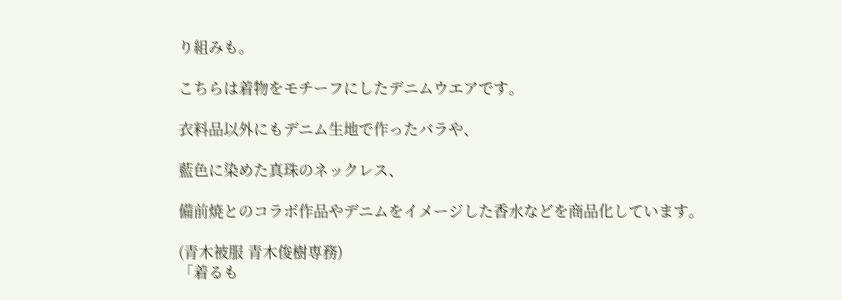り組みも。

こちらは着物をモチーフにしたデニムウエアです。

衣料品以外にもデニム生地で作ったバラや、

藍色に染めた真珠のネックレス、

備前焼とのコラボ作品やデニムをイメージした香水などを商品化しています。

(青木被服 青木俊樹専務)
「着るも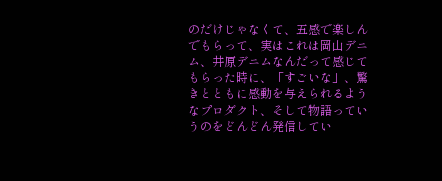のだけじゃなくて、五感で楽しんでもらって、実はこれは岡山デニム、井原デニムなんだって感じてもらった時に、「すごいな」、驚きとともに感動を与えられるようなプロダクト、そして物語っていうのをどんどん発信してい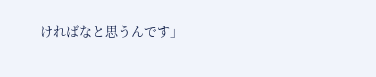ければなと思うんです」